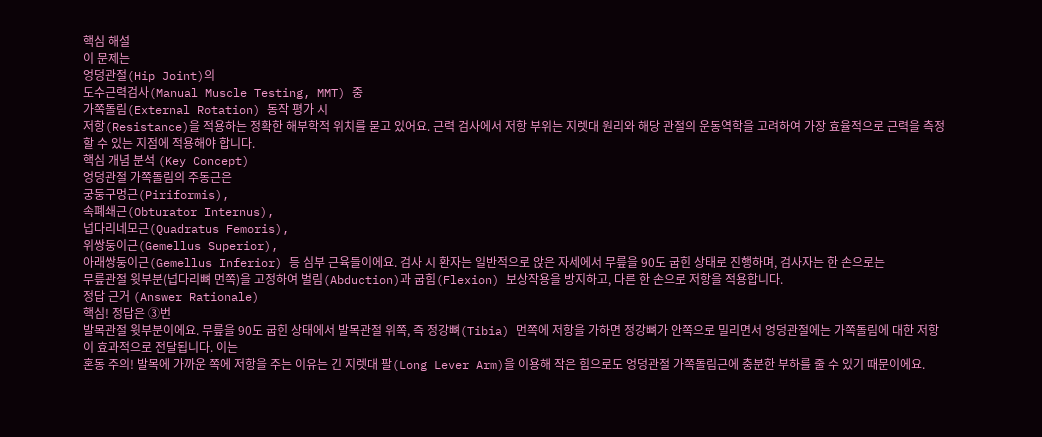핵심 해설
이 문제는
엉덩관절(Hip Joint)의
도수근력검사(Manual Muscle Testing, MMT) 중
가쪽돌림(External Rotation) 동작 평가 시
저항(Resistance)을 적용하는 정확한 해부학적 위치를 묻고 있어요. 근력 검사에서 저항 부위는 지렛대 원리와 해당 관절의 운동역학을 고려하여 가장 효율적으로 근력을 측정할 수 있는 지점에 적용해야 합니다.
핵심 개념 분석 (Key Concept)
엉덩관절 가쪽돌림의 주동근은
궁둥구멍근(Piriformis),
속폐쇄근(Obturator Internus),
넙다리네모근(Quadratus Femoris),
위쌍둥이근(Gemellus Superior),
아래쌍둥이근(Gemellus Inferior) 등 심부 근육들이에요. 검사 시 환자는 일반적으로 앉은 자세에서 무릎을 90도 굽힌 상태로 진행하며, 검사자는 한 손으로는
무릎관절 윗부분(넙다리뼈 먼쪽)을 고정하여 벌림(Abduction)과 굽힘(Flexion) 보상작용을 방지하고, 다른 한 손으로 저항을 적용합니다.
정답 근거 (Answer Rationale)
핵심! 정답은 ③번
발목관절 윗부분이에요. 무릎을 90도 굽힌 상태에서 발목관절 위쪽, 즉 정강뼈(Tibia) 먼쪽에 저항을 가하면 정강뼈가 안쪽으로 밀리면서 엉덩관절에는 가쪽돌림에 대한 저항이 효과적으로 전달됩니다. 이는
혼동 주의! 발목에 가까운 쪽에 저항을 주는 이유는 긴 지렛대 팔(Long Lever Arm)을 이용해 작은 힘으로도 엉덩관절 가쪽돌림근에 충분한 부하를 줄 수 있기 때문이에요.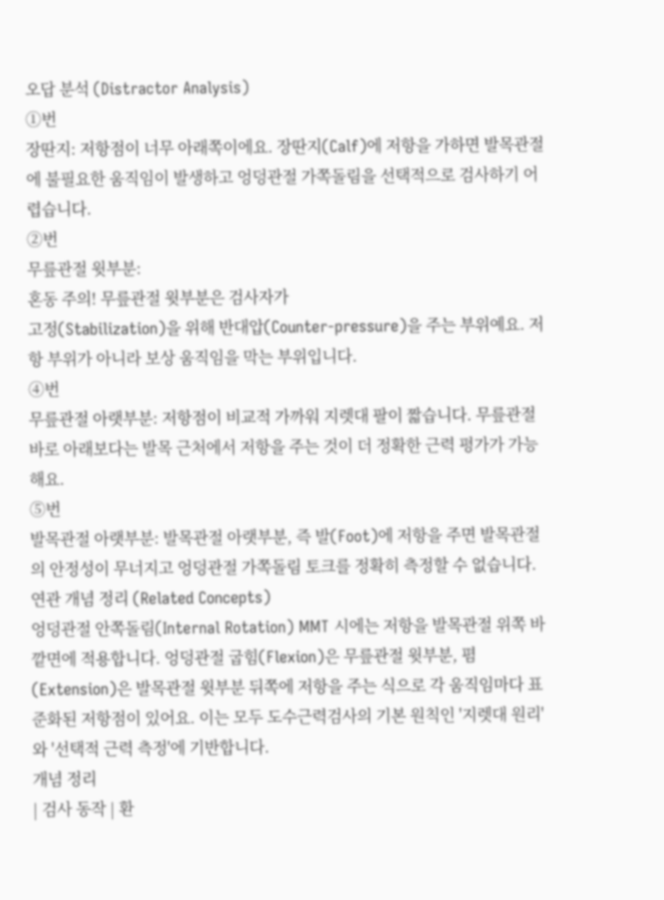오답 분석 (Distractor Analysis)
①번
장딴지: 저항점이 너무 아래쪽이에요. 장딴지(Calf)에 저항을 가하면 발목관절에 불필요한 움직임이 발생하고 엉덩관절 가쪽돌림을 선택적으로 검사하기 어렵습니다.
②번
무릎관절 윗부분:
혼동 주의! 무릎관절 윗부분은 검사자가
고정(Stabilization)을 위해 반대압(Counter-pressure)을 주는 부위예요. 저항 부위가 아니라 보상 움직임을 막는 부위입니다.
④번
무릎관절 아랫부분: 저항점이 비교적 가까워 지렛대 팔이 짧습니다. 무릎관절 바로 아래보다는 발목 근처에서 저항을 주는 것이 더 정확한 근력 평가가 가능해요.
⑤번
발목관절 아랫부분: 발목관절 아랫부분, 즉 발(Foot)에 저항을 주면 발목관절의 안정성이 무너지고 엉덩관절 가쪽돌림 토크를 정확히 측정할 수 없습니다.
연관 개념 정리 (Related Concepts)
엉덩관절 안쪽돌림(Internal Rotation) MMT 시에는 저항을 발목관절 위쪽 바깥면에 적용합니다. 엉덩관절 굽힘(Flexion)은 무릎관절 윗부분, 폄(Extension)은 발목관절 윗부분 뒤쪽에 저항을 주는 식으로 각 움직임마다 표준화된 저항점이 있어요. 이는 모두 도수근력검사의 기본 원칙인 '지렛대 원리'와 '선택적 근력 측정'에 기반합니다.
개념 정리
| 검사 동작 | 환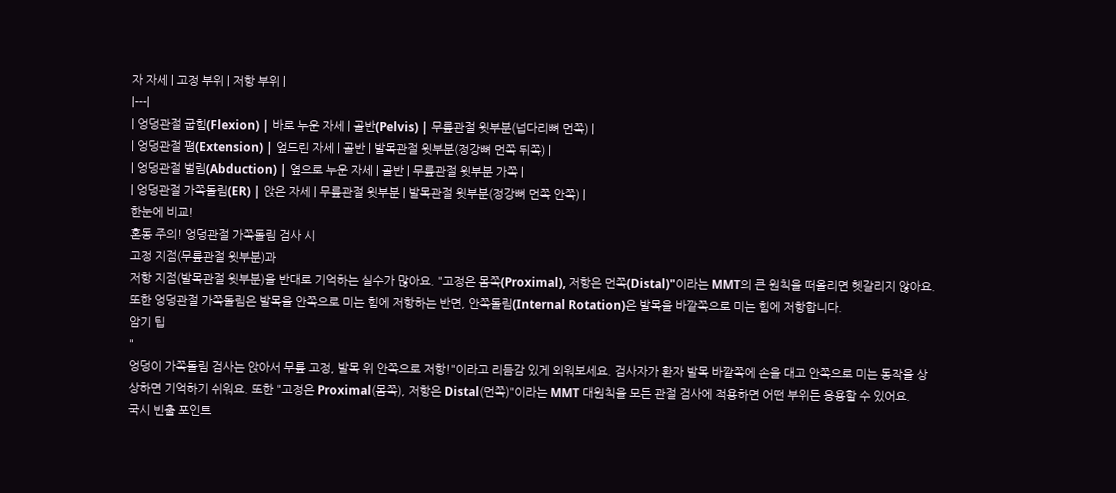자 자세 | 고정 부위 | 저항 부위 |
|---|
| 엉덩관절 굽힘(Flexion) | 바로 누운 자세 | 골반(Pelvis) | 무릎관절 윗부분(넙다리뼈 먼쪽) |
| 엉덩관절 폄(Extension) | 엎드린 자세 | 골반 | 발목관절 윗부분(정강뼈 먼쪽 뒤쪽) |
| 엉덩관절 벌림(Abduction) | 옆으로 누운 자세 | 골반 | 무릎관절 윗부분 가쪽 |
| 엉덩관절 가쪽돌림(ER) | 앉은 자세 | 무릎관절 윗부분 | 발목관절 윗부분(정강뼈 먼쪽 안쪽) |
한눈에 비교!
혼동 주의! 엉덩관절 가쪽돌림 검사 시
고정 지점(무릎관절 윗부분)과
저항 지점(발목관절 윗부분)을 반대로 기억하는 실수가 많아요. "고정은 몸쪽(Proximal), 저항은 먼쪽(Distal)"이라는 MMT의 큰 원칙을 떠올리면 헷갈리지 않아요. 또한 엉덩관절 가쪽돌림은 발목을 안쪽으로 미는 힘에 저항하는 반면, 안쪽돌림(Internal Rotation)은 발목을 바깥쪽으로 미는 힘에 저항합니다.
암기 팁
"
엉덩이 가쪽돌림 검사는 앉아서 무릎 고정, 발목 위 안쪽으로 저항!"이라고 리듬감 있게 외워보세요. 검사자가 환자 발목 바깥쪽에 손을 대고 안쪽으로 미는 동작을 상상하면 기억하기 쉬워요. 또한 "고정은 Proximal(몸쪽), 저항은 Distal(먼쪽)"이라는 MMT 대원칙을 모든 관절 검사에 적용하면 어떤 부위든 응용할 수 있어요.
국시 빈출 포인트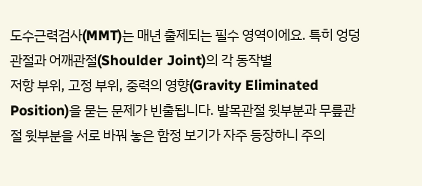도수근력검사(MMT)는 매년 출제되는 필수 영역이에요. 특히 엉덩관절과 어깨관절(Shoulder Joint)의 각 동작별
저항 부위, 고정 부위, 중력의 영향(Gravity Eliminated Position)을 묻는 문제가 빈출됩니다. 발목관절 윗부분과 무릎관절 윗부분을 서로 바꿔 놓은 함정 보기가 자주 등장하니 주의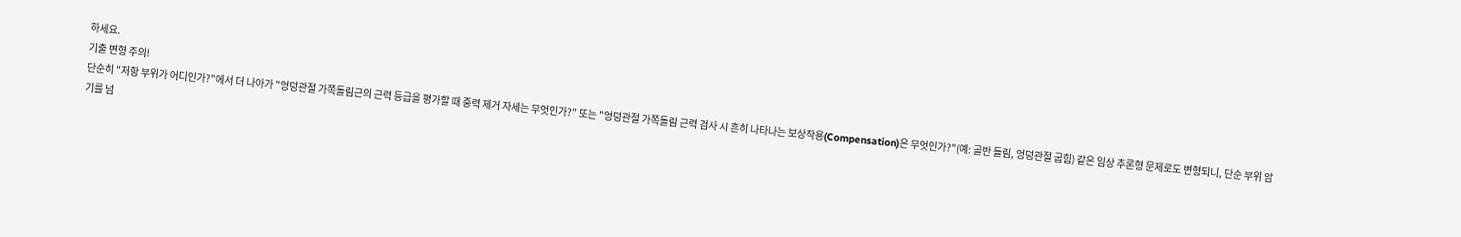하세요.
기출 변형 주의!
단순히 "저항 부위가 어디인가?"에서 더 나아가 "엉덩관절 가쪽돌림근의 근력 등급을 평가할 때 중력 제거 자세는 무엇인가?" 또는 "엉덩관절 가쪽돌림 근력 검사 시 흔히 나타나는 보상작용(Compensation)은 무엇인가?"(예: 골반 들림, 엉덩관절 굽힘) 같은 임상 추론형 문제로도 변형되니, 단순 부위 암기를 넘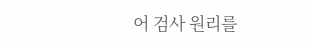어 검사 원리를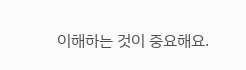이해하는 것이 중요해요.